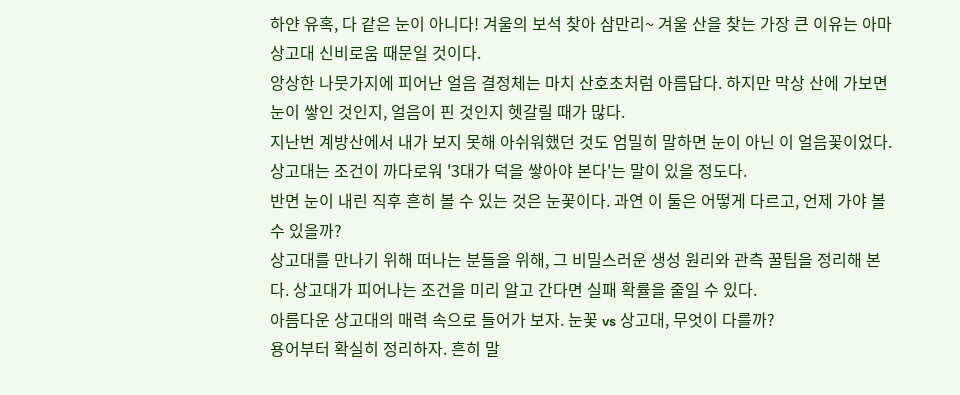하얀 유혹, 다 같은 눈이 아니다! 겨울의 보석 찾아 삼만리~ 겨울 산을 찾는 가장 큰 이유는 아마 상고대 신비로움 때문일 것이다.
앙상한 나뭇가지에 피어난 얼음 결정체는 마치 산호초처럼 아름답다. 하지만 막상 산에 가보면 눈이 쌓인 것인지, 얼음이 핀 것인지 헷갈릴 때가 많다.
지난번 계방산에서 내가 보지 못해 아쉬워했던 것도 엄밀히 말하면 눈이 아닌 이 얼음꽃이었다. 상고대는 조건이 까다로워 '3대가 덕을 쌓아야 본다'는 말이 있을 정도다.
반면 눈이 내린 직후 흔히 볼 수 있는 것은 눈꽃이다. 과연 이 둘은 어떻게 다르고, 언제 가야 볼 수 있을까?
상고대를 만나기 위해 떠나는 분들을 위해, 그 비밀스러운 생성 원리와 관측 꿀팁을 정리해 본다. 상고대가 피어나는 조건을 미리 알고 간다면 실패 확률을 줄일 수 있다.
아름다운 상고대의 매력 속으로 들어가 보자. 눈꽃 vs 상고대, 무엇이 다를까?
용어부터 확실히 정리하자. 흔히 말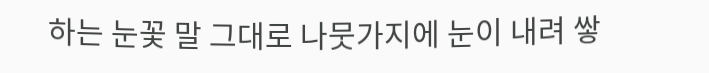하는 눈꽃 말 그대로 나뭇가지에 눈이 내려 쌓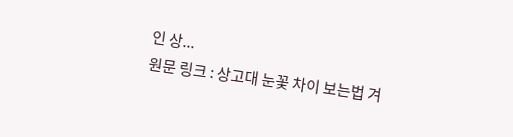인 상...
원문 링크 : 상고대 눈꽃 차이 보는법 겨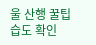울 산행 꿀팁 습도 확인